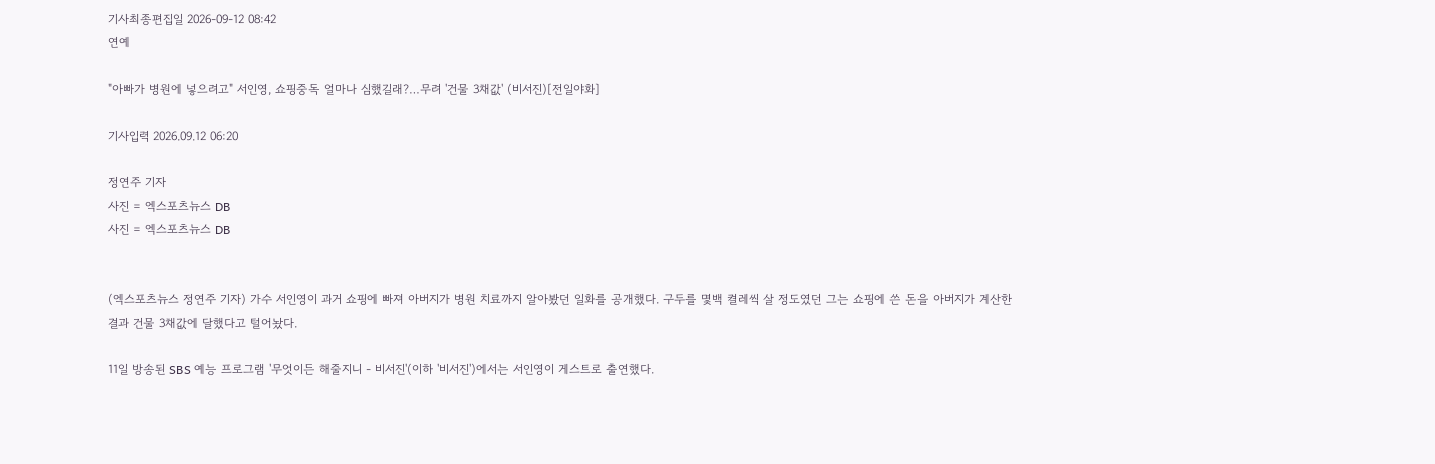기사최종편집일 2026-09-12 08:42
연예

"아빠가 병원에 넣으려고" 서인영, 쇼핑중독 얼마나 심했길래?…무려 '건물 3채값' (비서진)[전일야화]

기사입력 2026.09.12 06:20

정연주 기자
사진 = 엑스포츠뉴스 DB
사진 = 엑스포츠뉴스 DB


(엑스포츠뉴스 정연주 기자) 가수 서인영이 과거 쇼핑에 빠져 아버지가 병원 치료까지 알아봤던 일화를 공개했다. 구두를 몇백 켤레씩 살 정도였던 그는 쇼핑에 쓴 돈을 아버지가 계산한 결과 건물 3채값에 달했다고 털어놨다.

11일 방송된 SBS 예능 프로그램 '무엇이든 해줄지니 - 비서진'(이하 '비서진')에서는 서인영이 게스트로 출연했다.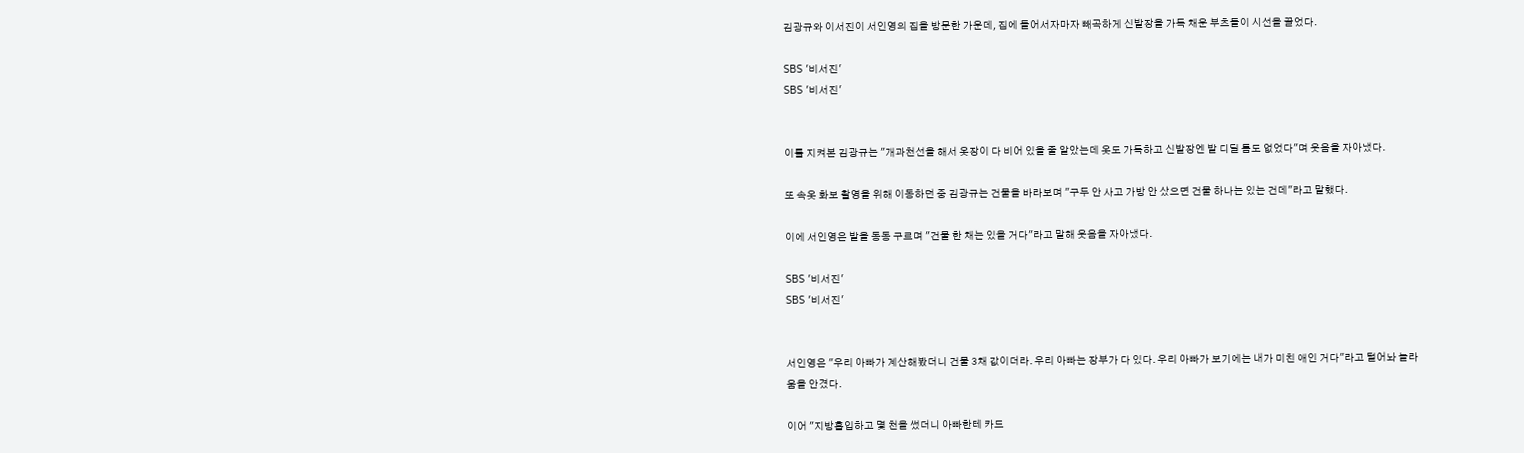김광규와 이서진이 서인영의 집을 방문한 가운데, 집에 들어서자마자 빼곡하게 신발장을 가득 채운 부츠들이 시선을 끌었다.

SBS '비서진'
SBS '비서진'


이를 지켜본 김광규는 "개과천선을 해서 옷장이 다 비어 있을 줄 알았는데 옷도 가득하고 신발장엔 발 디딜 틈도 없었다"며 웃음을 자아냈다.

또 속옷 화보 촬영을 위해 이동하던 중 김광규는 건물을 바라보며 "구두 안 사고 가방 안 샀으면 건물 하나는 있는 건데"라고 말했다.

이에 서인영은 발을 동동 구르며 "건물 한 채는 있을 거다"라고 말해 웃음을 자아냈다.

SBS '비서진'
SBS '비서진'


서인영은 "우리 아빠가 계산해봤더니 건물 3채 값이더라. 우리 아빠는 장부가 다 있다. 우리 아빠가 보기에는 내가 미친 애인 거다"라고 털어놔 놀라움을 안겼다.

이어 "지방흡입하고 몇 천을 썼더니 아빠한테 카드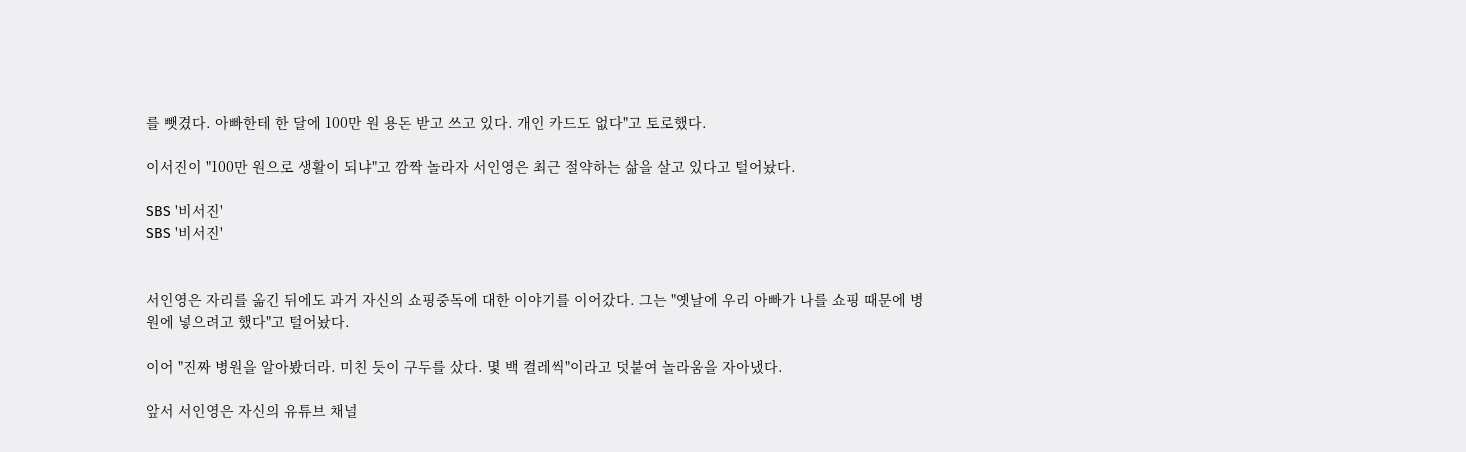를 뺏겼다. 아빠한테 한 달에 100만 원 용돈 받고 쓰고 있다. 개인 카드도 없다"고 토로했다.

이서진이 "100만 원으로 생활이 되냐"고 깜짝 놀라자 서인영은 최근 절약하는 삶을 살고 있다고 털어놨다.

SBS '비서진'
SBS '비서진'


서인영은 자리를 옮긴 뒤에도 과거 자신의 쇼핑중독에 대한 이야기를 이어갔다. 그는 "옛날에 우리 아빠가 나를 쇼핑 때문에 병원에 넣으려고 했다"고 털어놨다.

이어 "진짜 병원을 알아봤더라. 미친 듯이 구두를 샀다. 몇 백 켤레씩"이라고 덧붙여 놀라움을 자아냈다.

앞서 서인영은 자신의 유튜브 채널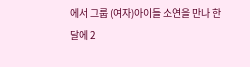에서 그룹 (여자)아이들 소연을 만나 한 달에 2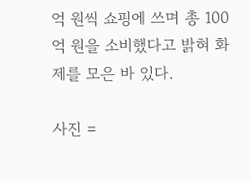억 원씩 쇼핑에 쓰며 총 100억 원을 소비했다고 밝혀 화제를 모은 바 있다.

사진 =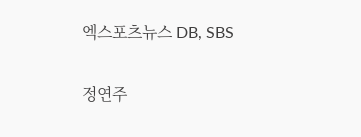엑스포츠뉴스 DB, SBS

정연주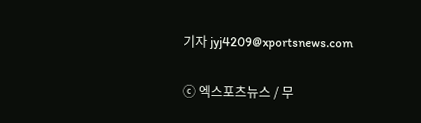기자 jyj4209@xportsnews.com

ⓒ 엑스포츠뉴스 / 무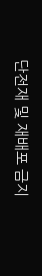단전재 및 재배포 금지